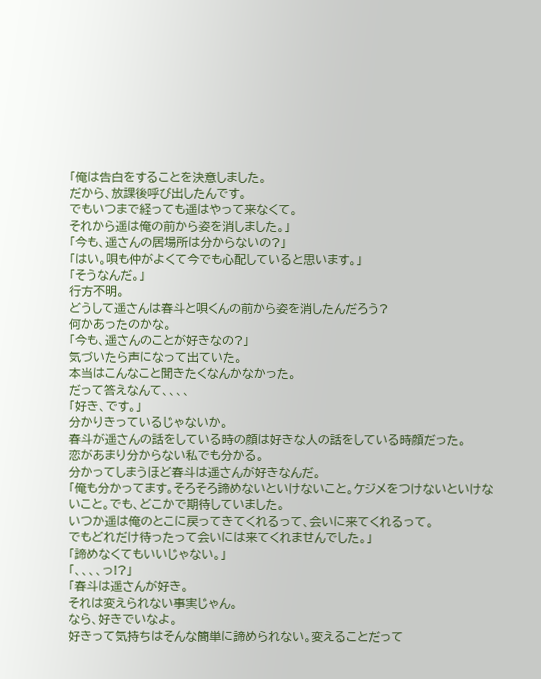「俺は告白をすることを決意しました。
だから、放課後呼び出したんです。
でもいつまで経っても遥はやって来なくて。
それから遥は俺の前から姿を消しました。」
「今も、遥さんの居場所は分からないの?」
「はい。唄も仲がよくて今でも心配していると思います。」
「そうなんだ。」
行方不明。
どうして遥さんは春斗と唄くんの前から姿を消したんだろう?
何かあったのかな。
「今も、遥さんのことが好きなの?」
気づいたら声になって出ていた。
本当はこんなこと聞きたくなんかなかった。
だって答えなんて、、、、
「好き、です。」
分かりきっているじゃないか。
春斗が遥さんの話をしている時の顔は好きな人の話をしている時顔だった。
恋があまり分からない私でも分かる。
分かってしまうほど春斗は遥さんが好きなんだ。
「俺も分かってます。そろそろ諦めないといけないこと。ケジメをつけないといけないこと。でも、どこかで期待していました。
いつか遥は俺のとこに戻ってきてくれるって、会いに来てくれるって。
でもどれだけ待ったって会いには来てくれませんでした。」
「諦めなくてもいいじゃない。」
「、、、、っ!?」
「春斗は遥さんが好き。
それは変えられない事実じゃん。
なら、好きでいなよ。
好きって気持ちはそんな簡単に諦められない。変えることだって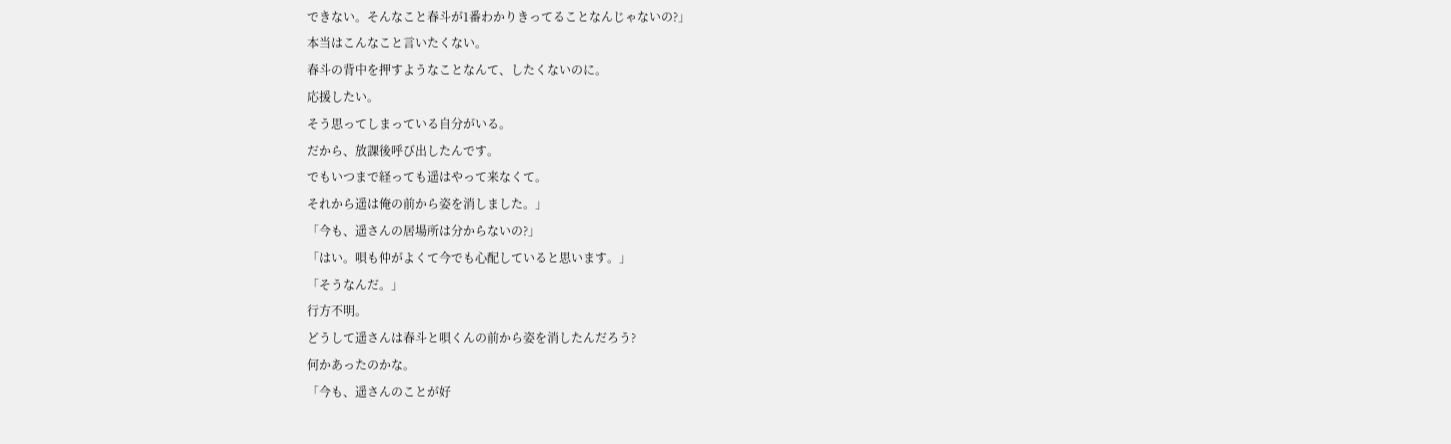できない。そんなこと春斗が1番わかりきってることなんじゃないの?」
本当はこんなこと言いたくない。
春斗の背中を押すようなことなんて、したくないのに。
応援したい。
そう思ってしまっている自分がいる。
だから、放課後呼び出したんです。
でもいつまで経っても遥はやって来なくて。
それから遥は俺の前から姿を消しました。」
「今も、遥さんの居場所は分からないの?」
「はい。唄も仲がよくて今でも心配していると思います。」
「そうなんだ。」
行方不明。
どうして遥さんは春斗と唄くんの前から姿を消したんだろう?
何かあったのかな。
「今も、遥さんのことが好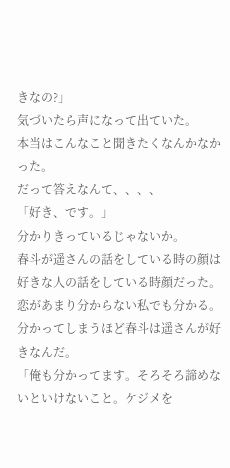きなの?」
気づいたら声になって出ていた。
本当はこんなこと聞きたくなんかなかった。
だって答えなんて、、、、
「好き、です。」
分かりきっているじゃないか。
春斗が遥さんの話をしている時の顔は好きな人の話をしている時顔だった。
恋があまり分からない私でも分かる。
分かってしまうほど春斗は遥さんが好きなんだ。
「俺も分かってます。そろそろ諦めないといけないこと。ケジメを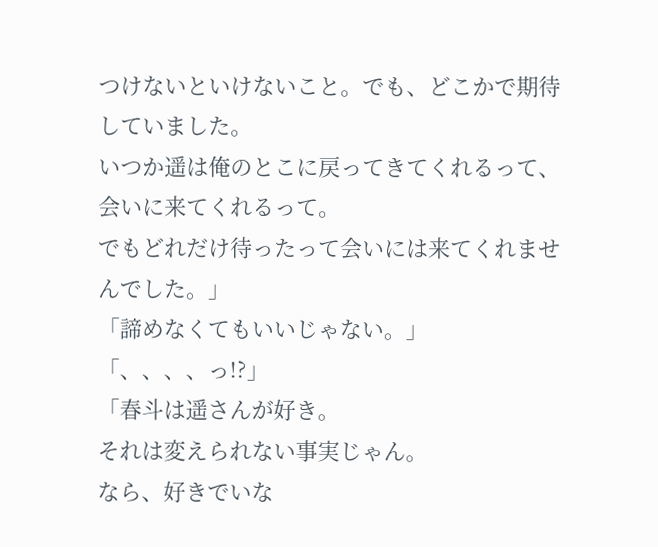つけないといけないこと。でも、どこかで期待していました。
いつか遥は俺のとこに戻ってきてくれるって、会いに来てくれるって。
でもどれだけ待ったって会いには来てくれませんでした。」
「諦めなくてもいいじゃない。」
「、、、、っ!?」
「春斗は遥さんが好き。
それは変えられない事実じゃん。
なら、好きでいな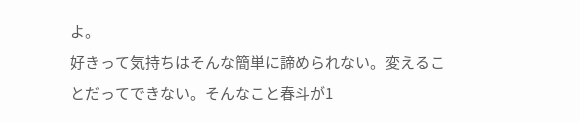よ。
好きって気持ちはそんな簡単に諦められない。変えることだってできない。そんなこと春斗が1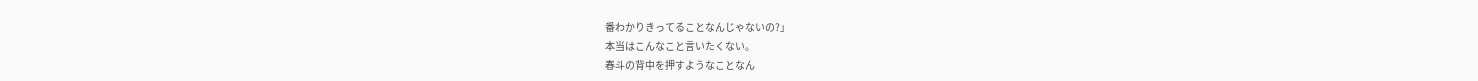番わかりきってることなんじゃないの?」
本当はこんなこと言いたくない。
春斗の背中を押すようなことなん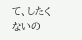て、したくないの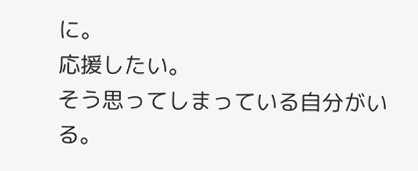に。
応援したい。
そう思ってしまっている自分がいる。